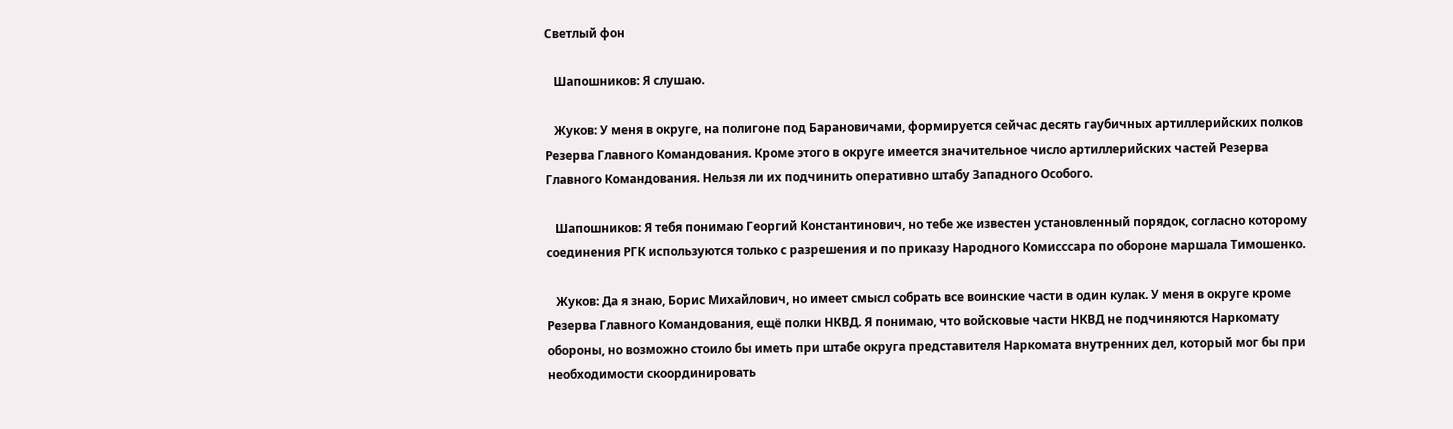Светлый фон

   Шапошников: Я слушаю.

   Жуков: У меня в округе, на полигоне под Барановичами, формируется сейчас десять гаубичных артиллерийских полков Резерва Главного Командования. Кроме этого в округе имеется значительное число артиллерийских частей Резерва Главного Командования. Нельзя ли их подчинить оперативно штабу Западного Особого.

   Шапошников: Я тебя понимаю Георгий Константинович, но тебе же известен установленный порядок, согласно которому соединения РГК используются только с разрешения и по приказу Народного Комисссара по обороне маршала Тимошенко.

   Жуков: Да я знаю, Борис Михайлович, но имеет смысл собрать все воинские части в один кулак. У меня в округе кроме Резерва Главного Командования, ещё полки НКВД. Я понимаю, что войсковые части НКВД не подчиняются Наркомату обороны, но возможно стоило бы иметь при штабе округа представителя Наркомата внутренних дел, который мог бы при необходимости скоординировать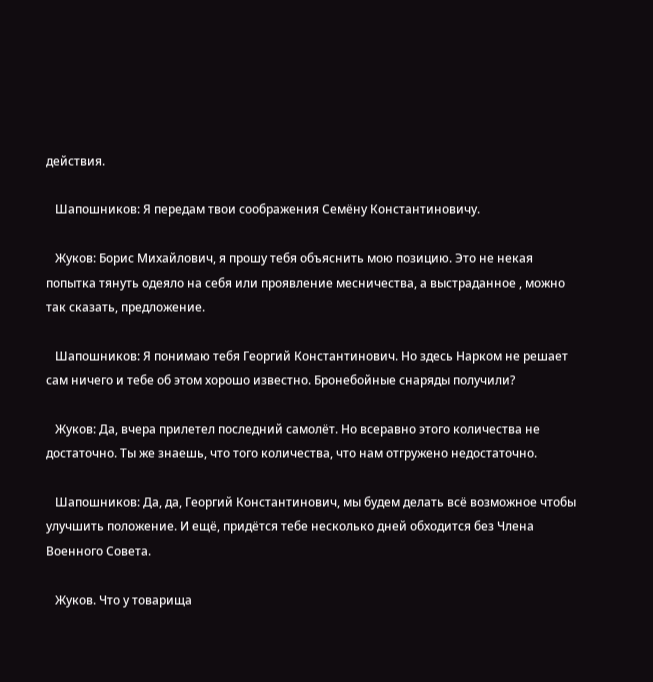действия.

   Шапошников: Я передам твои соображения Семёну Константиновичу.

   Жуков: Борис Михайлович, я прошу тебя объяснить мою позицию. Это не некая попытка тянуть одеяло на себя или проявление месничества, а выстраданное , можно так сказать, предложение.

   Шапошников: Я понимаю тебя Георгий Константинович. Но здесь Нарком не решает сам ничего и тебе об этом хорошо известно. Бронебойные снаряды получили?

   Жуков: Да, вчера прилетел последний самолёт. Но всеравно этого количества не достаточно. Ты же знаешь, что того количества, что нам отгружено недостаточно.

   Шапошников: Да, да, Георгий Константинович, мы будем делать всё возможное чтобы улучшить положение. И ещё, придётся тебе несколько дней обходится без Члена Военного Совета.

   Жуков. Что у товарища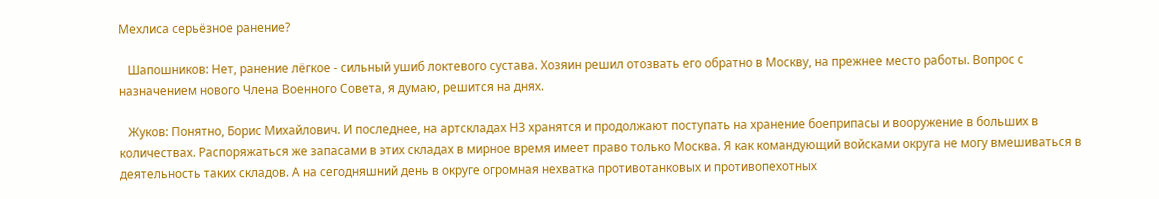Мехлиса серьёзное ранение?

   Шапошников: Нет, ранение лёгкое - cильный ушиб локтевого сустава. Хозяин решил отозвать его обратно в Москву, на прежнее место работы. Вопрос с назначением нового Члена Военного Совета, я думаю, решится на днях.

   Жуков: Понятно, Борис Михайлович. И последнее, на артскладах НЗ хранятся и продолжают поступать на хранение боеприпасы и вооружение в больших в количествах. Распоряжаться же запасами в этих складах в мирное время имеет право только Москва. Я как командующий войсками округа не могу вмешиваться в деятельность таких складов. А на сегодняшний день в округе огромная нехватка противотанковых и противопехотных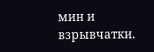мин и взрывчатки.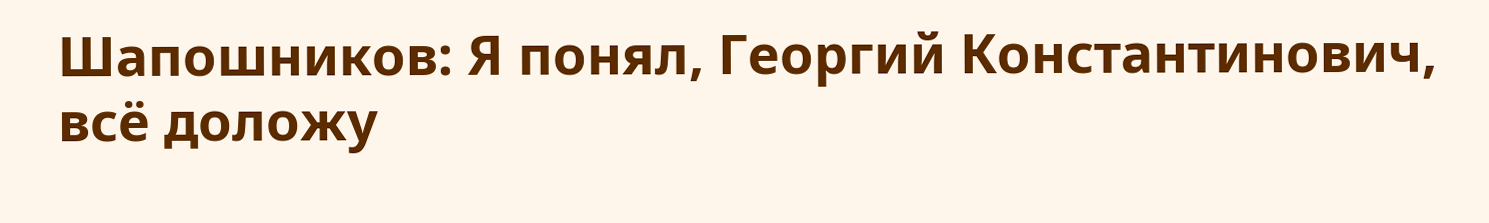Шапошников: Я понял, Георгий Константинович, всё доложу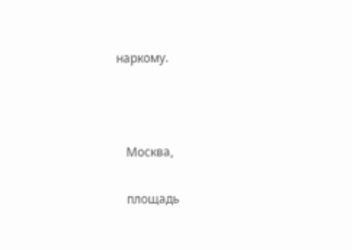наркому.



   Москва,

   площадь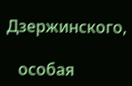Дзержинского,

   особая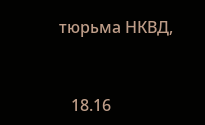тюрьма НКВД,



   18.16